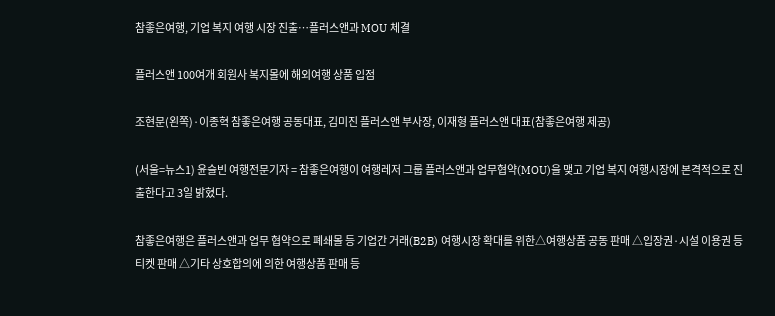참좋은여행, 기업 복지 여행 시장 진출…플러스앤과 MOU 체결

플러스앤 100여개 회원사 복지몰에 해외여행 상품 입점

조현문(왼쪽)·이종혁 참좋은여행 공동대표, 김미진 플러스앤 부사장, 이재형 플러스앤 대표(참좋은여행 제공)

(서울=뉴스1) 윤슬빈 여행전문기자 = 참좋은여행이 여행레저 그룹 플러스앤과 업무협약(MOU)을 맺고 기업 복지 여행시장에 본격적으로 진출한다고 3일 밝혔다.

참좋은여행은 플러스앤과 업무 협약으로 폐쇄몰 등 기업간 거래(B2B) 여행시장 확대를 위한△여행상품 공동 판매 △입장권·시설 이용권 등 티켓 판매 △기타 상호합의에 의한 여행상품 판매 등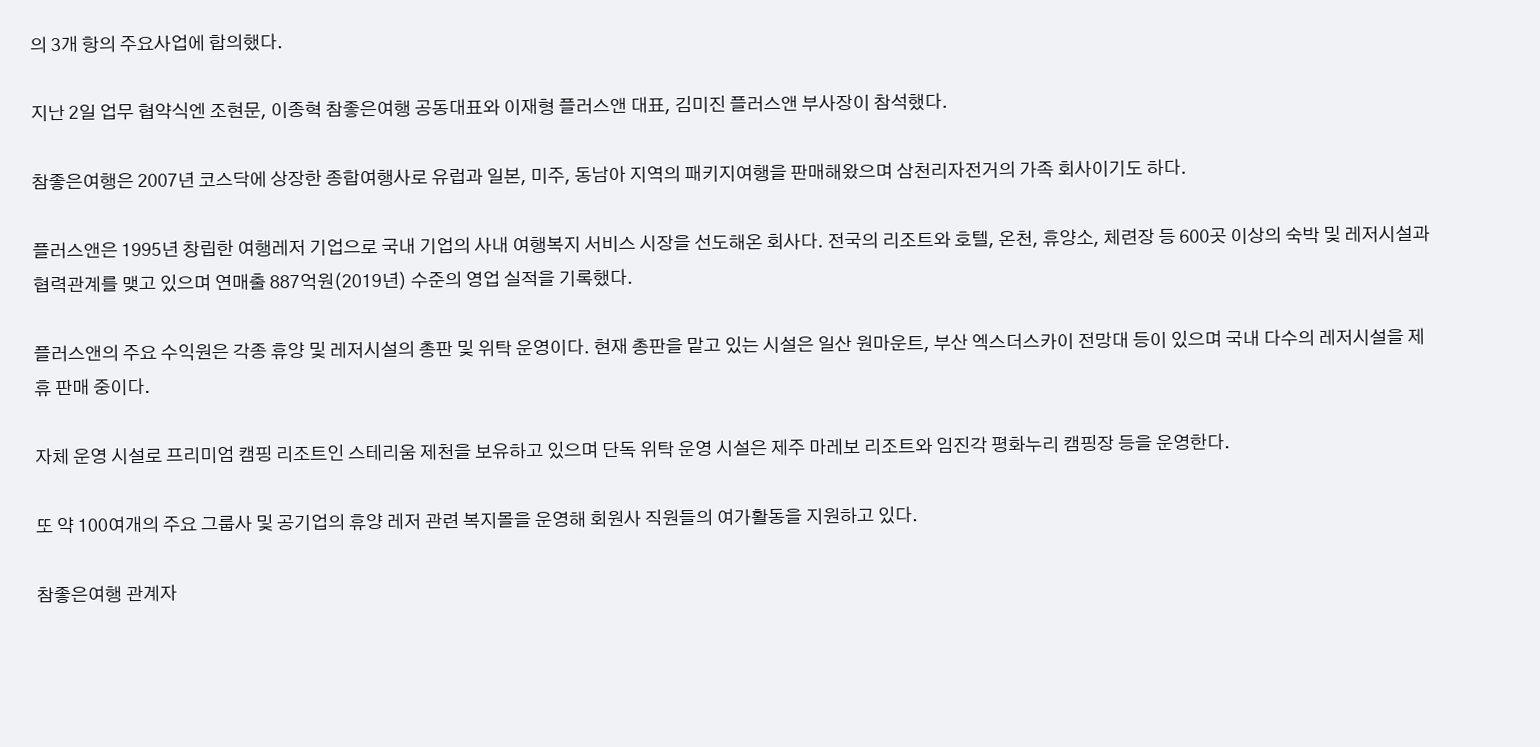의 3개 항의 주요사업에 합의했다.

지난 2일 업무 협약식엔 조현문, 이종혁 참좋은여행 공동대표와 이재형 플러스앤 대표, 김미진 플러스앤 부사장이 참석했다.

참좋은여행은 2007년 코스닥에 상장한 종합여행사로 유럽과 일본, 미주, 동남아 지역의 패키지여행을 판매해왔으며 삼천리자전거의 가족 회사이기도 하다.

플러스앤은 1995년 창립한 여행레저 기업으로 국내 기업의 사내 여행복지 서비스 시장을 선도해온 회사다. 전국의 리조트와 호텔, 온천, 휴양소, 체련장 등 600곳 이상의 숙박 및 레저시설과 협력관계를 맺고 있으며 연매출 887억원(2019년) 수준의 영업 실적을 기록했다.

플러스앤의 주요 수익원은 각종 휴양 및 레저시설의 총판 및 위탁 운영이다. 현재 총판을 맡고 있는 시설은 일산 원마운트, 부산 엑스더스카이 전망대 등이 있으며 국내 다수의 레저시설을 제휴 판매 중이다.

자체 운영 시설로 프리미엄 캠핑 리조트인 스테리움 제천을 보유하고 있으며 단독 위탁 운영 시설은 제주 마레보 리조트와 임진각 평화누리 캠핑장 등을 운영한다.

또 약 100여개의 주요 그룹사 및 공기업의 휴양 레저 관련 복지몰을 운영해 회원사 직원들의 여가활동을 지원하고 있다.

참좋은여행 관계자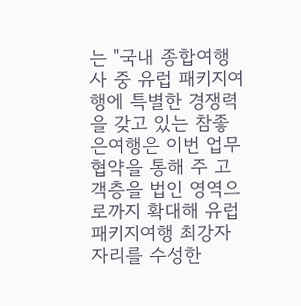는 "국내 종합여행사 중 유럽 패키지여행에 특별한 경쟁력을 갖고 있는 참좋은여행은 이번 업무 협약을 통해 주 고객층을 법인 영역으로까지 확대해 유럽 패키지여행 최강자 자리를 수성한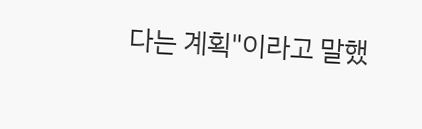다는 계획"이라고 말했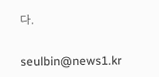다.

seulbin@news1.kr